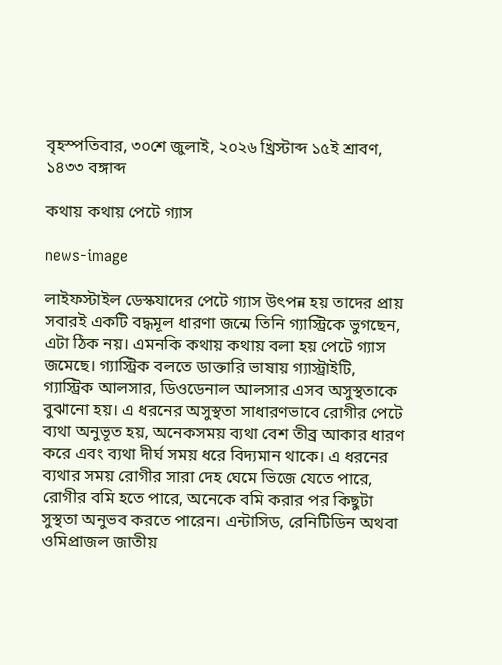বৃহস্পতিবার, ৩০শে জুলাই, ২০২৬ খ্রিস্টাব্দ ১৫ই শ্রাবণ, ১৪৩৩ বঙ্গাব্দ

কথায় কথায় পেটে গ্যাস

news-image

লাইফস্টাইল ডেস্কযাদের পেটে গ্যাস উৎপন্ন হয় তাদের প্রায় সবারই একটি বদ্ধমূল ধারণা জন্মে তিনি গ্যাস্ট্রিকে ভুগছেন, এটা ঠিক নয়। এমনকি কথায় কথায় বলা হয় পেটে গ্যাস জমেছে। গ্যাস্ট্রিক বলতে ডাক্তারি ভাষায় গ্যাস্ট্রাইটি, গ্যাস্ট্রিক আলসার, ডিওডেনাল আলসার এসব অসুস্থতাকে বুঝানো হয়। এ ধরনের অসুস্থতা সাধারণভাবে রোগীর পেটে ব্যথা অনুভূত হয়, অনেকসময় ব্যথা বেশ তীব্র আকার ধারণ করে এবং ব্যথা দীর্ঘ সময় ধরে বিদ্যমান থাকে। এ ধরনের ব্যথার সময় রোগীর সারা দেহ ঘেমে ভিজে যেতে পারে, রোগীর বমি হতে পারে, অনেকে বমি করার পর কিছুটা সুস্থতা অনুভব করতে পারেন। এন্টাসিড, রেনিটিডিন অথবা ওমিপ্রাজল জাতীয়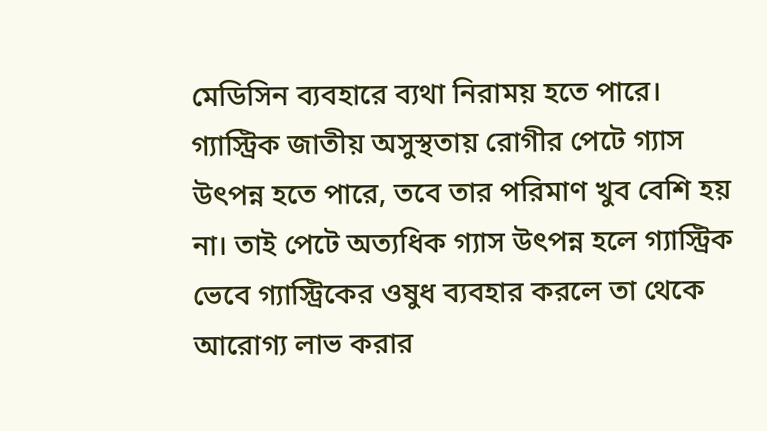মেডিসিন ব্যবহারে ব্যথা নিরাময় হতে পারে। গ্যাস্ট্রিক জাতীয় অসুস্থতায় রোগীর পেটে গ্যাস উৎপন্ন হতে পারে, তবে তার পরিমাণ খুব বেশি হয় না। তাই পেটে অত্যধিক গ্যাস উৎপন্ন হলে গ্যাস্ট্রিক ভেবে গ্যাস্ট্রিকের ওষুধ ব্যবহার করলে তা থেকে আরোগ্য লাভ করার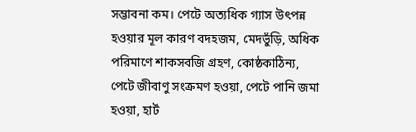সম্ভাবনা কম। পেটে অত্যধিক গ্যাস উৎপন্ন হওয়ার মূল কারণ বদহজম, মেদভুঁড়ি, অধিক পরিমাণে শাকসবজি গ্রহণ, কোষ্ঠকাঠিন্য, পেটে জীবাণু সংক্রমণ হওয়া, পেটে পানি জমা হওয়া, হার্ট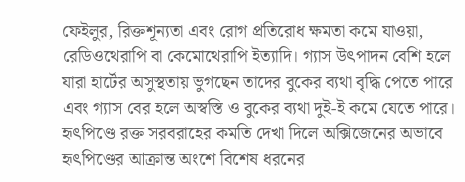ফেইলুর, রিক্তশূন্যতা এবং রোগ প্রতিরোধ ক্ষমতা কমে যাওয়া, রেডিওথেরাপি বা কেমোথেরাপি ইত্যাদি। গ্যাস উৎপাদন বেশি হলে যারা হার্টের অসুস্থতায় ভুগছেন তাদের বুকের ব্যথা বৃদ্ধি পেতে পারে এবং গ্যাস বের হলে অস্বস্তি ও বুকের ব্যথা দুই-ই কমে যেতে পারে। হৃৎপিণ্ডে রক্ত সরবরাহের কমতি দেখা দিলে অক্সিজেনের অভাবে হৃৎপিণ্ডের আক্রান্ত অংশে বিশেষ ধরনের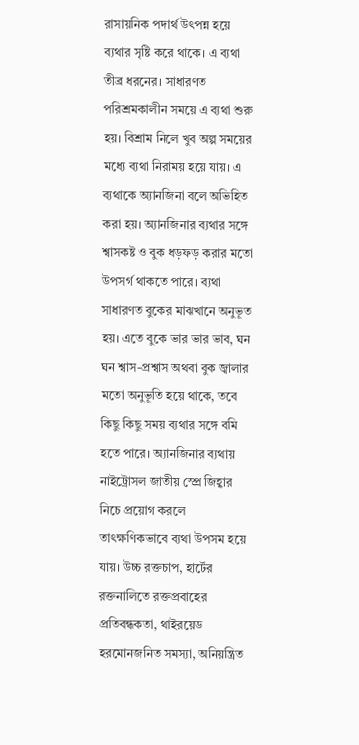রাসায়নিক পদার্থ উৎপন্ন হয়ে ব্যথার সৃষ্টি করে থাকে। এ ব্যথা তীব্র ধরনের। সাধারণত পরিশ্রমকালীন সময়ে এ ব্যথা শুরু হয়। বিশ্রাম নিলে খুব অল্প সময়ের মধ্যে ব্যথা নিরাময় হয়ে যায়। এ ব্যথাকে অ্যানজিনা বলে অভিহিত করা হয়। অ্যানজিনার ব্যথার সঙ্গে শ্বাসকষ্ট ও বুক ধড়ফড় করার মতো উপসর্গ থাকতে পারে। ব্যথা সাধারণত বুকের মাঝখানে অনুভূত হয়। এতে বুকে ভার ভার ভাব, ঘন ঘন শ্বাস-প্রশ্বাস অথবা বুক জ্বালার মতো অনুভূতি হয়ে থাকে, তবে কিছু কিছু সময় ব্যথার সঙ্গে বমি হতে পারে। অ্যানজিনার ব্যথায় নাইট্রোসল জাতীয় স্প্রে জিহ্বার নিচে প্রয়োগ করলে তাৎক্ষণিকভাবে ব্যথা উপসম হয়ে যায়। উচ্চ রক্তচাপ, হার্টের রক্তনালিতে রক্তপ্রবাহের প্রতিবন্ধকতা, থাইরয়েড হরমোনজনিত সমস্যা, অনিয়ন্ত্রিত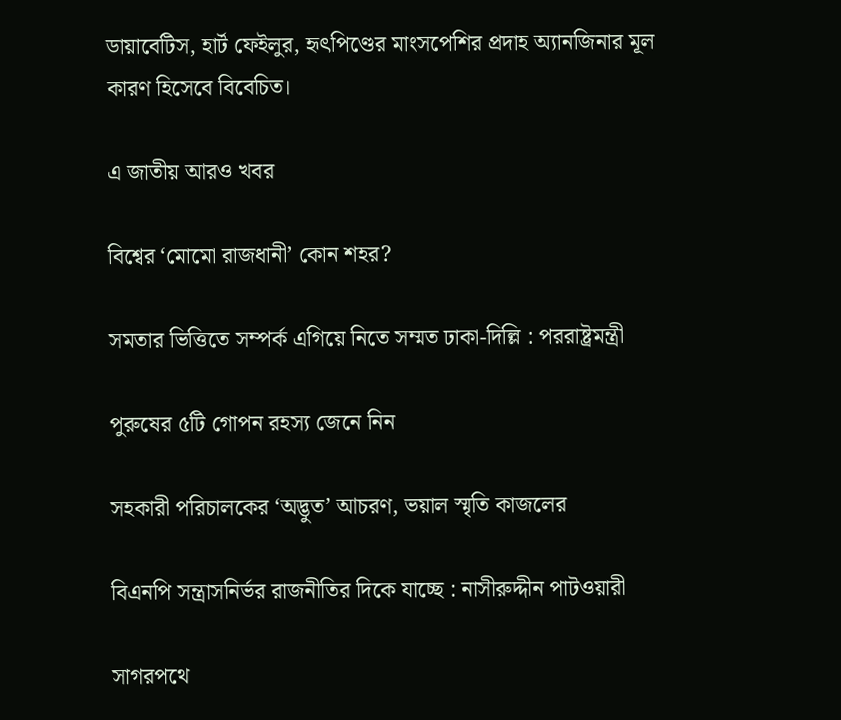ডায়াবেটিস, হার্ট ফেইলুর, হৃৎপিণ্ডের মাংসপেশির প্রদাহ অ্যানজিনার মূল কারণ হিসেবে বিবেচিত।

এ জাতীয় আরও খবর

বিশ্বের ‘মোমো রাজধানী’ কোন শহর?

সমতার ভিত্তিতে সম্পর্ক এগিয়ে নিতে সম্মত ঢাকা-দিল্লি : পররাষ্ট্রমন্ত্রী

পুরুষের ৫টি গোপন রহস্য জেনে নিন

সহকারী পরিচালকের ‘অদ্ভুত’ আচরণ, ভয়াল স্মৃতি কাজলের

বিএনপি সন্ত্রাসনির্ভর রাজনীতির দিকে যাচ্ছে : নাসীরুদ্দীন পাটওয়ারী

সাগরপথে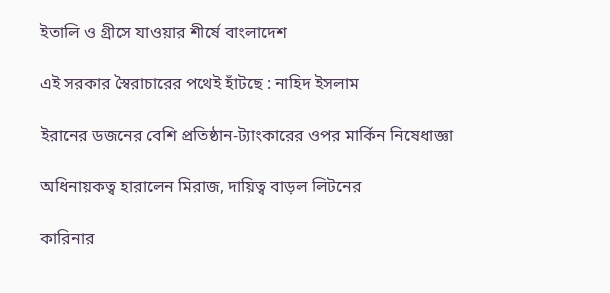ইতালি ও গ্রীসে যাওয়ার শীর্ষে বাংলাদেশ

এই সরকার স্বৈরাচারের পথেই হাঁটছে : নাহিদ ইসলাম

ইরানের ডজনের বেশি প্রতিষ্ঠান-ট্যাংকারের ওপর মার্কিন নিষেধাজ্ঞা

অধিনায়কত্ব হারালেন মিরাজ, দায়িত্ব বাড়ল লিটনের

কারিনার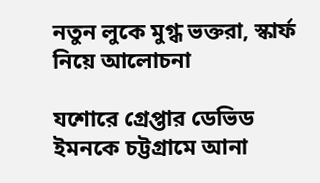নতুন লুকে মুগ্ধ ভক্তরা, স্কার্ফ নিয়ে আলোচনা

যশোরে গ্রেপ্তার ডেভিড ইমনকে চট্টগ্রামে আনা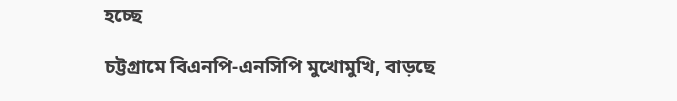হচ্ছে

চট্টগ্রামে বিএনপি-এনসিপি মুখোমুখি, বাড়ছে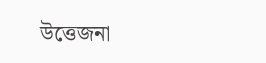উত্তেজনা